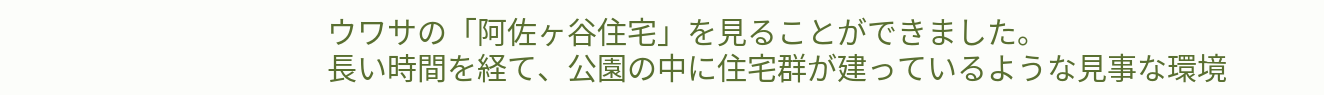ウワサの「阿佐ヶ谷住宅」を見ることができました。
長い時間を経て、公園の中に住宅群が建っているような見事な環境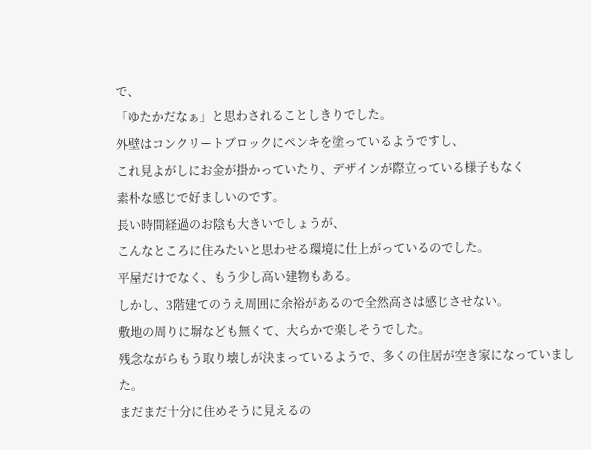で、
「ゆたかだなぁ」と思わされることしきりでした。
外壁はコンクリートブロックにペンキを塗っているようですし、
これ見よがしにお金が掛かっていたり、デザインが際立っている様子もなく
素朴な感じで好ましいのです。
長い時間経過のお陰も大きいでしょうが、
こんなところに住みたいと思わせる環境に仕上がっているのでした。
平屋だけでなく、もう少し高い建物もある。
しかし、3階建てのうえ周囲に余裕があるので全然高さは感じさせない。
敷地の周りに塀なども無くて、大らかで楽しそうでした。
残念ながらもう取り壊しが決まっているようで、多くの住居が空き家になっていました。
まだまだ十分に住めそうに見えるの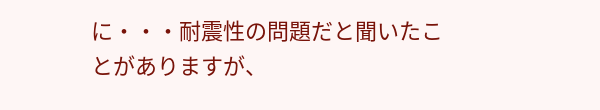に・・・耐震性の問題だと聞いたことがありますが、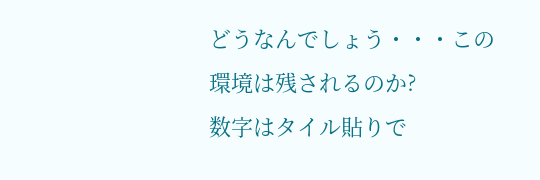どうなんでしょう・・・この環境は残されるのか?
数字はタイル貼りで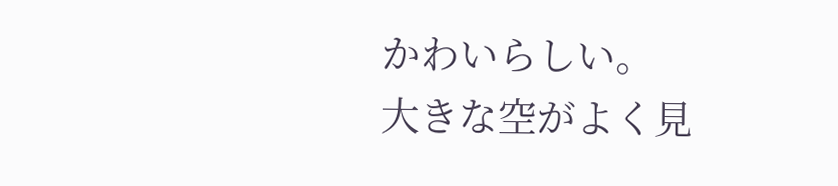かわいらしい。
大きな空がよく見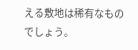える敷地は稀有なものでしょう。